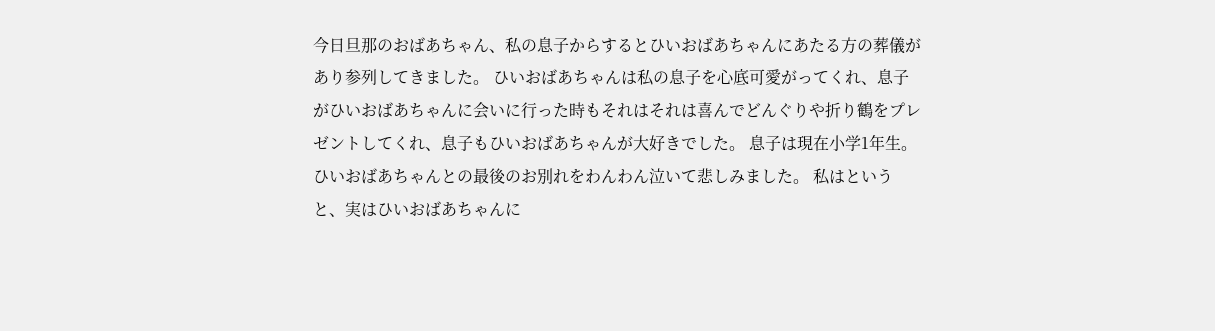今日旦那のおばあちゃん、私の息子からするとひいおばあちゃんにあたる方の葬儀があり参列してきました。 ひいおばあちゃんは私の息子を心底可愛がってくれ、息子がひいおばあちゃんに会いに行った時もそれはそれは喜んでどんぐりや折り鶴をプレゼントしてくれ、息子もひいおばあちゃんが大好きでした。 息子は現在小学1年生。 ひいおばあちゃんとの最後のお別れをわんわん泣いて悲しみました。 私はというと、実はひいおばあちゃんに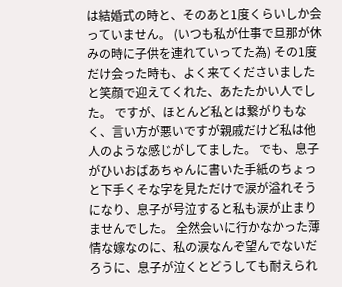は結婚式の時と、そのあと1度くらいしか会っていません。 (いつも私が仕事で旦那が休みの時に子供を連れていってた為) その1度だけ会った時も、よく来てくださいましたと笑顔で迎えてくれた、あたたかい人でした。 ですが、ほとんど私とは繋がりもなく、言い方が悪いですが親戚だけど私は他人のような感じがしてました。 でも、息子がひいおばあちゃんに書いた手紙のちょっと下手くそな字を見ただけで涙が溢れそうになり、息子が号泣すると私も涙が止まりませんでした。 全然会いに行かなかった薄情な嫁なのに、私の涙なんぞ望んでないだろうに、息子が泣くとどうしても耐えられ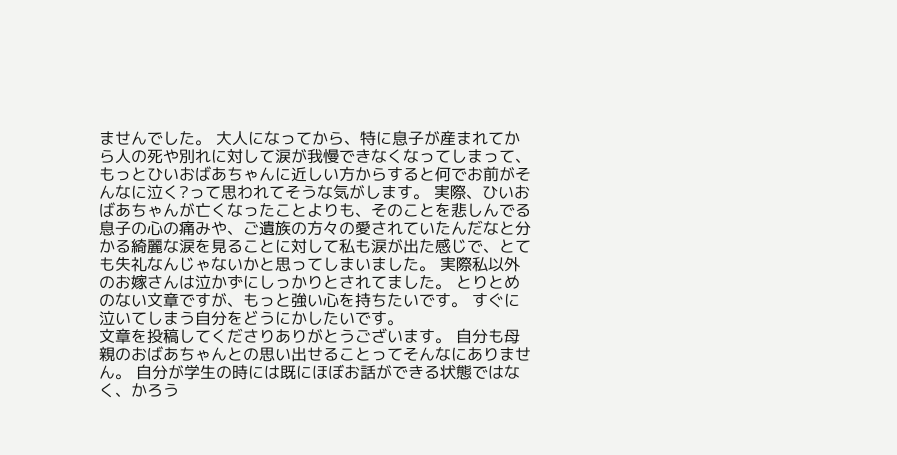ませんでした。 大人になってから、特に息子が産まれてから人の死や別れに対して涙が我慢できなくなってしまって、もっとひいおばあちゃんに近しい方からすると何でお前がそんなに泣く?って思われてそうな気がします。 実際、ひいおばあちゃんが亡くなったことよりも、そのことを悲しんでる息子の心の痛みや、ご遺族の方々の愛されていたんだなと分かる綺麗な涙を見ることに対して私も涙が出た感じで、とても失礼なんじゃないかと思ってしまいました。 実際私以外のお嫁さんは泣かずにしっかりとされてました。 とりとめのない文章ですが、もっと強い心を持ちたいです。 すぐに泣いてしまう自分をどうにかしたいです。
文章を投稿してくださりありがとうございます。 自分も母親のおばあちゃんとの思い出せることってそんなにありません。 自分が学生の時には既にほぼお話ができる状態ではなく、かろう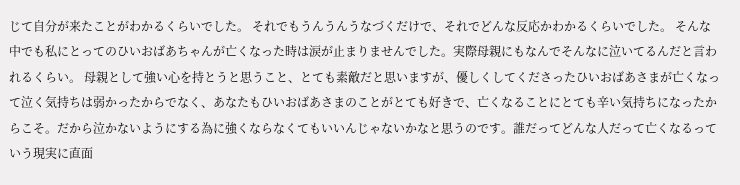じて自分が来たことがわかるくらいでした。 それでもうんうんうなづくだけで、それでどんな反応かわかるくらいでした。 そんな中でも私にとってのひいおばあちゃんが亡くなった時は涙が止まりませんでした。実際母親にもなんでそんなに泣いてるんだと言われるくらい。 母親として強い心を持とうと思うこと、とても素敵だと思いますが、優しくしてくださったひいおばあさまが亡くなって泣く気持ちは弱かったからでなく、あなたもひいおばあさまのことがとても好きで、亡くなることにとても辛い気持ちになったからこそ。だから泣かないようにする為に強くならなくてもいいんじゃないかなと思うのです。誰だってどんな人だって亡くなるっていう現実に直面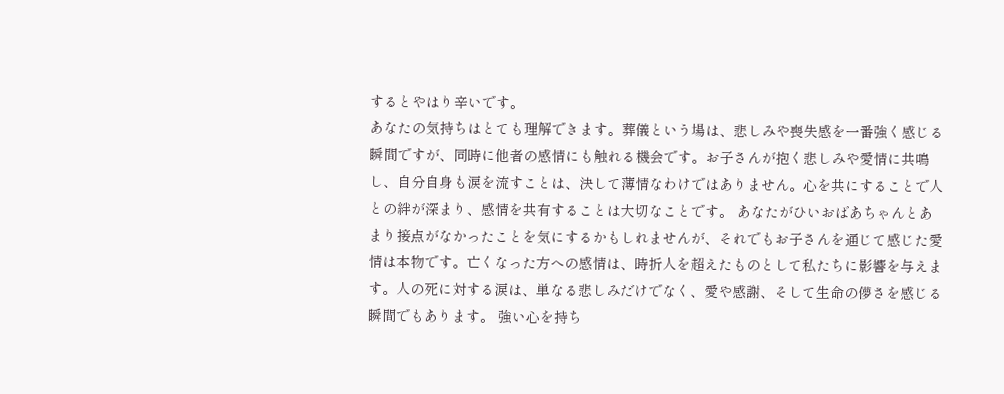するとやはり辛いです。
あなたの気持ちはとても理解できます。葬儀という場は、悲しみや喪失感を一番強く感じる瞬間ですが、同時に他者の感情にも触れる機会です。お子さんが抱く悲しみや愛情に共鳴し、自分自身も涙を流すことは、決して薄情なわけではありません。心を共にすることで人との絆が深まり、感情を共有することは大切なことです。 あなたがひいおばあちゃんとあまり接点がなかったことを気にするかもしれませんが、それでもお子さんを通じて感じた愛情は本物です。亡くなった方への感情は、時折人を超えたものとして私たちに影響を与えます。人の死に対する涙は、単なる悲しみだけでなく、愛や感謝、そして生命の儚さを感じる瞬間でもあります。 強い心を持ち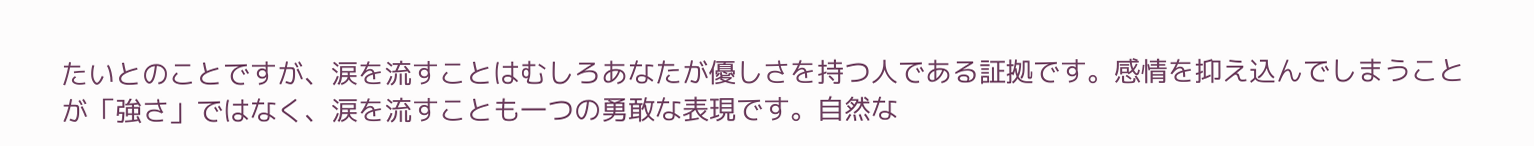たいとのことですが、涙を流すことはむしろあなたが優しさを持つ人である証拠です。感情を抑え込んでしまうことが「強さ」ではなく、涙を流すことも一つの勇敢な表現です。自然な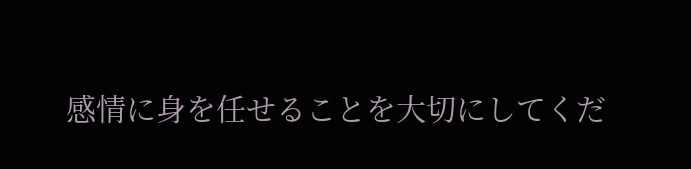感情に身を任せることを大切にしてくだ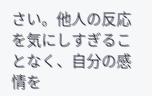さい。他人の反応を気にしすぎることなく、自分の感情を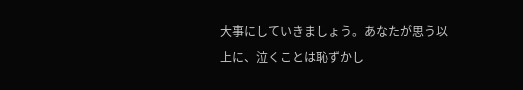大事にしていきましょう。あなたが思う以上に、泣くことは恥ずかし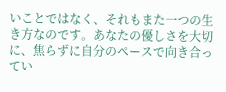いことではなく、それもまた一つの生き方なのです。あなたの優しさを大切に、焦らずに自分のペースで向き合ってい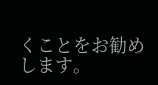くことをお勧めします。